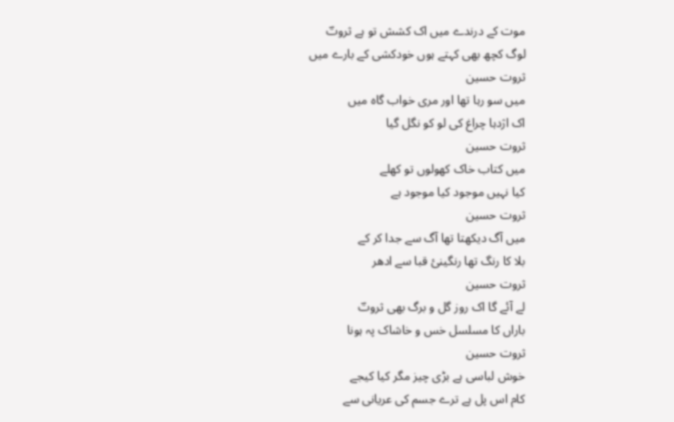موت کے درندے میں اک کشش تو ہے ثروتؔ
لوگ کچھ بھی کہتے ہوں خودکشی کے بارے میں
ثروت حسین
میں سو رہا تھا اور مری خواب گاہ میں
اک اژدہا چراغ کی لو کو نگل گیا
ثروت حسین
میں کتاب خاک کھولوں تو کھلے
کیا نہیں موجود کیا موجود ہے
ثروت حسین
میں آگ دیکھتا تھا آگ سے جدا کر کے
بلا کا رنگ تھا رنگینیٔ قبا سے ادھر
ثروت حسین
لے آئے گا اک روز گل و برگ بھی ثروتؔ
باراں کا مسلسل خس و خاشاک پہ ہونا
ثروت حسین
خوش لباسی ہے بڑی چیز مگر کیا کیجے
کام اس پل ہے ترے جسم کی عریانی سے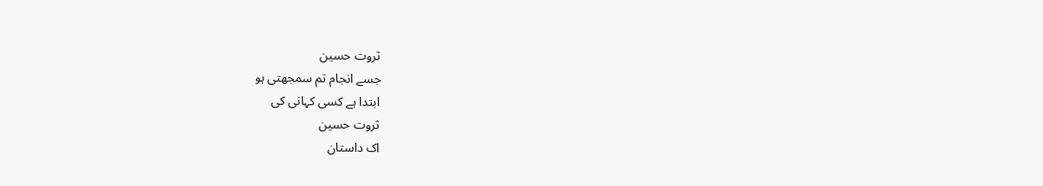ثروت حسین
جسے انجام تم سمجھتی ہو
ابتدا ہے کسی کہانی کی
ثروت حسین
اک داستان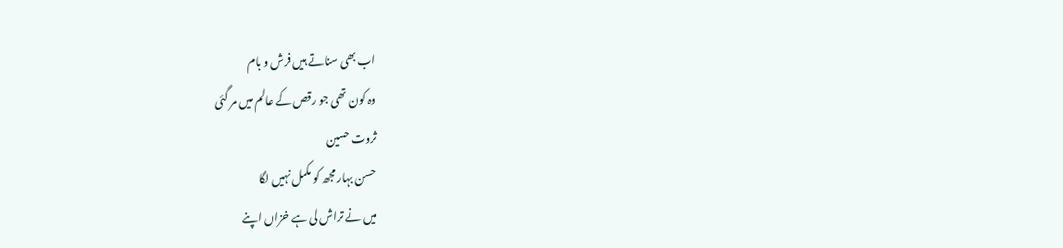اب بھی سناتے ہیں فرش و بام
وہ کون تھی جو رقص کے عالم میں مر گئی
ثروت حسین
حسن بہار مجھ کو مکمل نہیں لگا
میں نے تراش لی ہے خزاں اپنے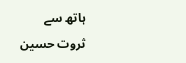ہاتھ سے
ثروت حسین